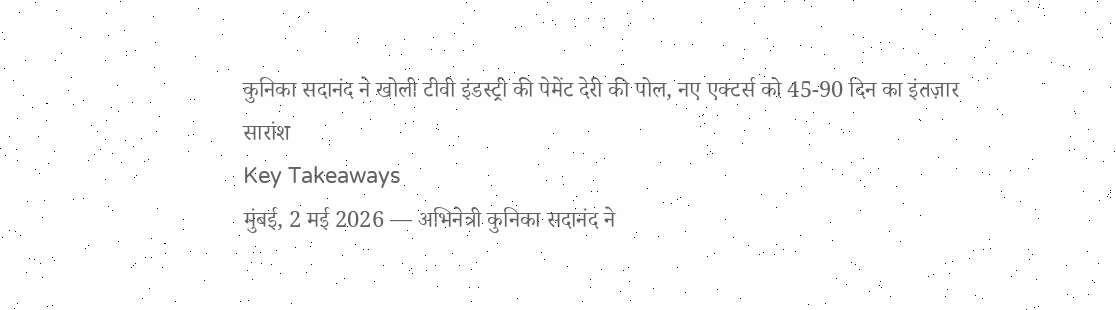कुनिका सदानंद ने खोली टीवी इंडस्ट्री की पेमेंट देरी की पोल, नए एक्टर्स को 45-90 दिन का इंतज़ार
सारांश
Key Takeaways
मुंबई, 2 मई 2026 — अभिनेत्री कुनिका सदानंद ने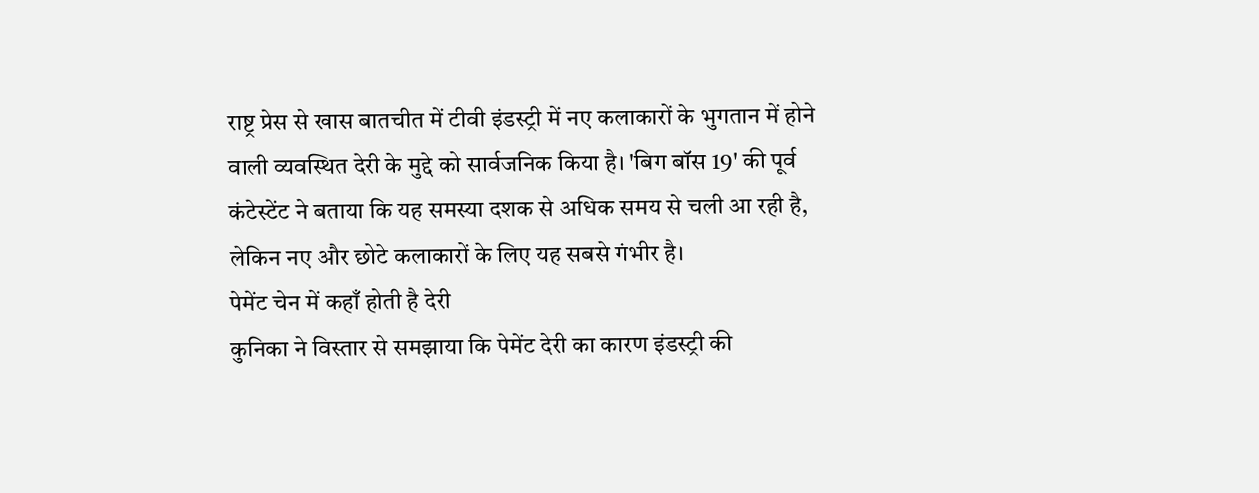राष्ट्र प्रेस से खास बातचीत में टीवी इंडस्ट्री में नए कलाकारों के भुगतान में होने वाली व्यवस्थित देरी के मुद्दे को सार्वजनिक किया है। 'बिग बॉस 19' की पूर्व कंटेस्टेंट ने बताया कि यह समस्या दशक से अधिक समय से चली आ रही है, लेकिन नए और छोटे कलाकारों के लिए यह सबसे गंभीर है।
पेमेंट चेन में कहाँ होती है देरी
कुनिका ने विस्तार से समझाया कि पेमेंट देरी का कारण इंडस्ट्री की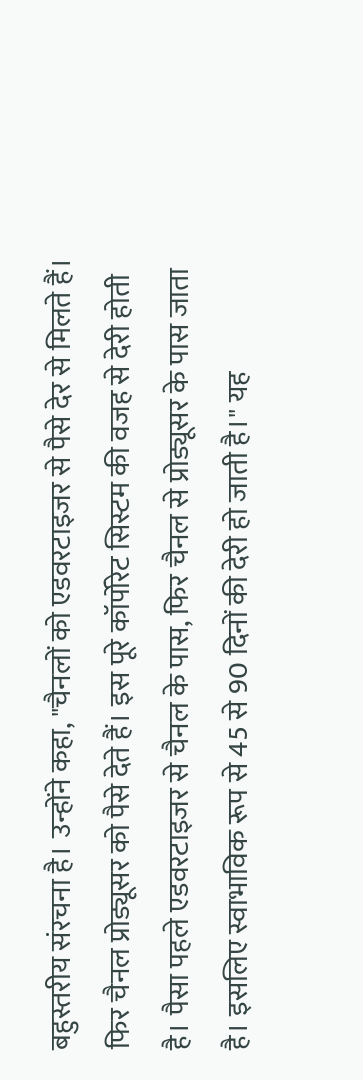बहुस्तरीय संरचना है। उन्होंने कहा, "चैनलों को एडवरटाइजर से पैसे देर से मिलते हैं। फिर चैनल प्रोड्यूसर को पैसे देते हैं। इस पूरे कॉर्पोरेट सिस्टम की वजह से देरी होती है। पैसा पहले एडवरटाइजर से चैनल के पास, फिर चैनल से प्रोड्यूसर के पास जाता है। इसलिए स्वाभाविक रूप से 45 से 90 दिनों की देरी हो जाती है।" यह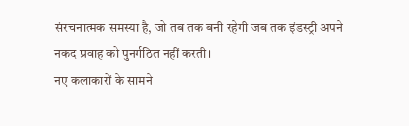संरचनात्मक समस्या है, जो तब तक बनी रहेगी जब तक इंडस्ट्री अपने नकद प्रवाह को पुनर्गठित नहीं करती।
नए कलाकारों के सामने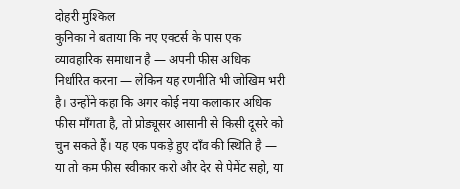दोहरी मुश्किल
कुनिका ने बताया कि नए एक्टर्स के पास एक व्यावहारिक समाधान है — अपनी फीस अधिक निर्धारित करना — लेकिन यह रणनीति भी जोखिम भरी है। उन्होंने कहा कि अगर कोई नया कलाकार अधिक फीस माँगता है, तो प्रोड्यूसर आसानी से किसी दूसरे को चुन सकते हैं। यह एक पकड़े हुए दाँव की स्थिति है — या तो कम फीस स्वीकार करो और देर से पेमेंट सहो, या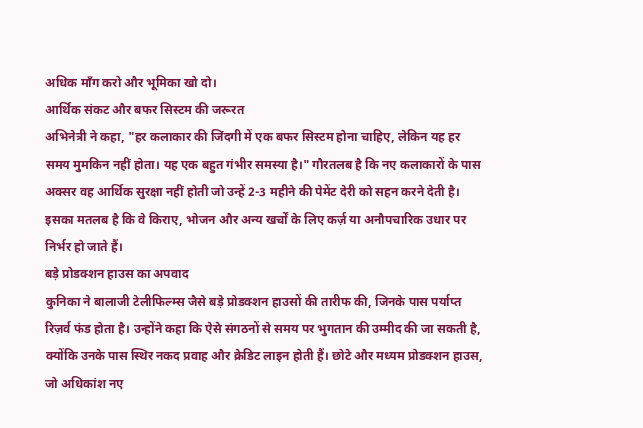अधिक माँग करो और भूमिका खो दो।
आर्थिक संकट और बफर सिस्टम की जरूरत
अभिनेत्री ने कहा, "हर कलाकार की जिंदगी में एक बफर सिस्टम होना चाहिए, लेकिन यह हर समय मुमकिन नहीं होता। यह एक बहुत गंभीर समस्या है।" गौरतलब है कि नए कलाकारों के पास अक्सर वह आर्थिक सुरक्षा नहीं होती जो उन्हें 2-3 महीने की पेमेंट देरी को सहन करने देती है। इसका मतलब है कि वे किराए, भोजन और अन्य खर्चों के लिए कर्ज़ या अनौपचारिक उधार पर निर्भर हो जाते हैं।
बड़े प्रोडक्शन हाउस का अपवाद
कुनिका ने बालाजी टेलीफिल्म्स जैसे बड़े प्रोडक्शन हाउसों की तारीफ की, जिनके पास पर्याप्त रिज़र्व फंड होता है। उन्होंने कहा कि ऐसे संगठनों से समय पर भुगतान की उम्मीद की जा सकती है, क्योंकि उनके पास स्थिर नकद प्रवाह और क्रेडिट लाइन होती हैं। छोटे और मध्यम प्रोडक्शन हाउस, जो अधिकांश नए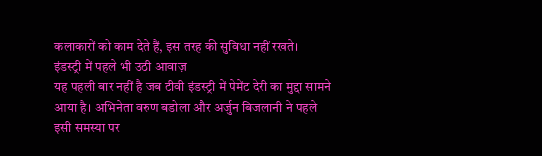कलाकारों को काम देते हैं, इस तरह की सुविधा नहीं रखते।
इंडस्ट्री में पहले भी उठी आवाज़
यह पहली बार नहीं है जब टीवी इंडस्ट्री में पेमेंट देरी का मुद्दा सामने आया है। अभिनेता वरुण बडोला और अर्जुन बिजलानी ने पहले इसी समस्या पर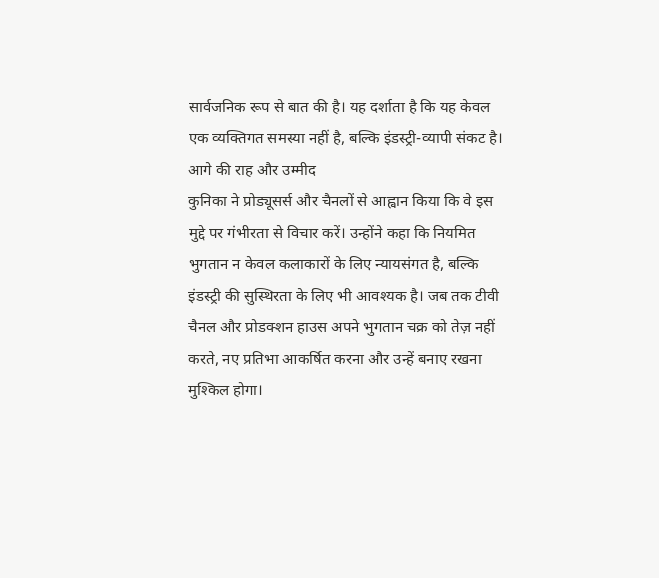सार्वजनिक रूप से बात की है। यह दर्शाता है कि यह केवल एक व्यक्तिगत समस्या नहीं है, बल्कि इंडस्ट्री-व्यापी संकट है।
आगे की राह और उम्मीद
कुनिका ने प्रोड्यूसर्स और चैनलों से आह्वान किया कि वे इस मुद्दे पर गंभीरता से विचार करें। उन्होंने कहा कि नियमित भुगतान न केवल कलाकारों के लिए न्यायसंगत है, बल्कि इंडस्ट्री की सुस्थिरता के लिए भी आवश्यक है। जब तक टीवी चैनल और प्रोडक्शन हाउस अपने भुगतान चक्र को तेज़ नहीं करते, नए प्रतिभा आकर्षित करना और उन्हें बनाए रखना मुश्किल होगा।